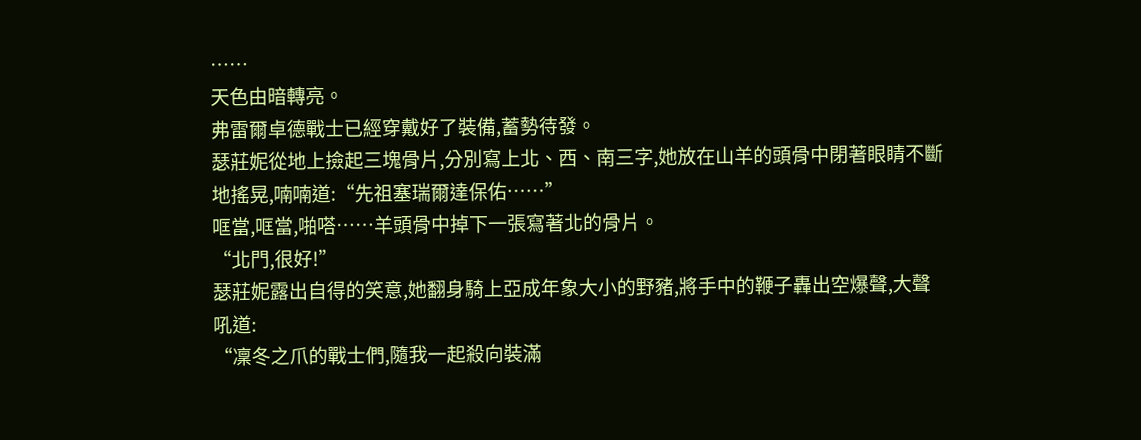……
天色由暗轉亮。
弗雷爾卓德戰士已經穿戴好了裝備,蓄勢待發。
瑟莊妮從地上撿起三塊骨片,分別寫上北、西、南三字,她放在山羊的頭骨中閉著眼睛不斷地搖晃,喃喃道:“先祖塞瑞爾達保佑……”
哐當,哐當,啪嗒……羊頭骨中掉下一張寫著北的骨片。
“北門,很好!”
瑟莊妮露出自得的笑意,她翻身騎上亞成年象大小的野豬,將手中的鞭子轟出空爆聲,大聲吼道:
“凜冬之爪的戰士們,隨我一起殺向裝滿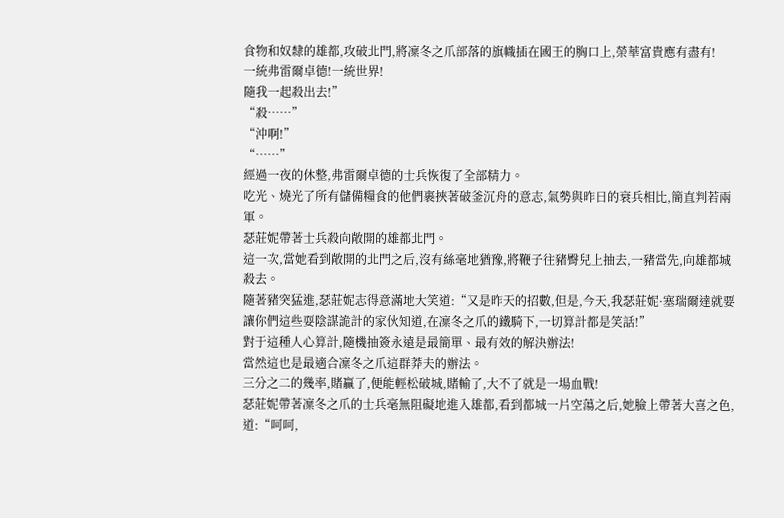食物和奴隸的雄都,攻破北門,將凜冬之爪部落的旗幟插在國王的胸口上,榮華富貴應有盡有!
一統弗雷爾卓德!一統世界!
隨我一起殺出去!”
“殺……”
“沖啊!”
“……”
經過一夜的休整,弗雷爾卓德的士兵恢復了全部精力。
吃光、燒光了所有儲備糧食的他們裹挾著破釜沉舟的意志,氣勢與昨日的衰兵相比,簡直判若兩軍。
瑟莊妮帶著士兵殺向敞開的雄都北門。
這一次,當她看到敞開的北門之后,沒有絲毫地猶豫,將鞭子往豬臀兒上抽去,一豬當先,向雄都城殺去。
隨著豬突猛進,瑟莊妮志得意滿地大笑道:“又是昨天的招數,但是,今天,我瑟莊妮·塞瑞爾達就要讓你們這些耍陰謀詭計的家伙知道,在凜冬之爪的鐵騎下,一切算計都是笑話!”
對于這種人心算計,隨機抽簽永遠是最簡單、最有效的解決辦法!
當然這也是最適合凜冬之爪這群莽夫的辦法。
三分之二的幾率,賭贏了,便能輕松破城,賭輸了,大不了就是一場血戰!
瑟莊妮帶著凜冬之爪的士兵毫無阻礙地進入雄都,看到都城一片空蕩之后,她臉上帶著大喜之色,道:“呵呵,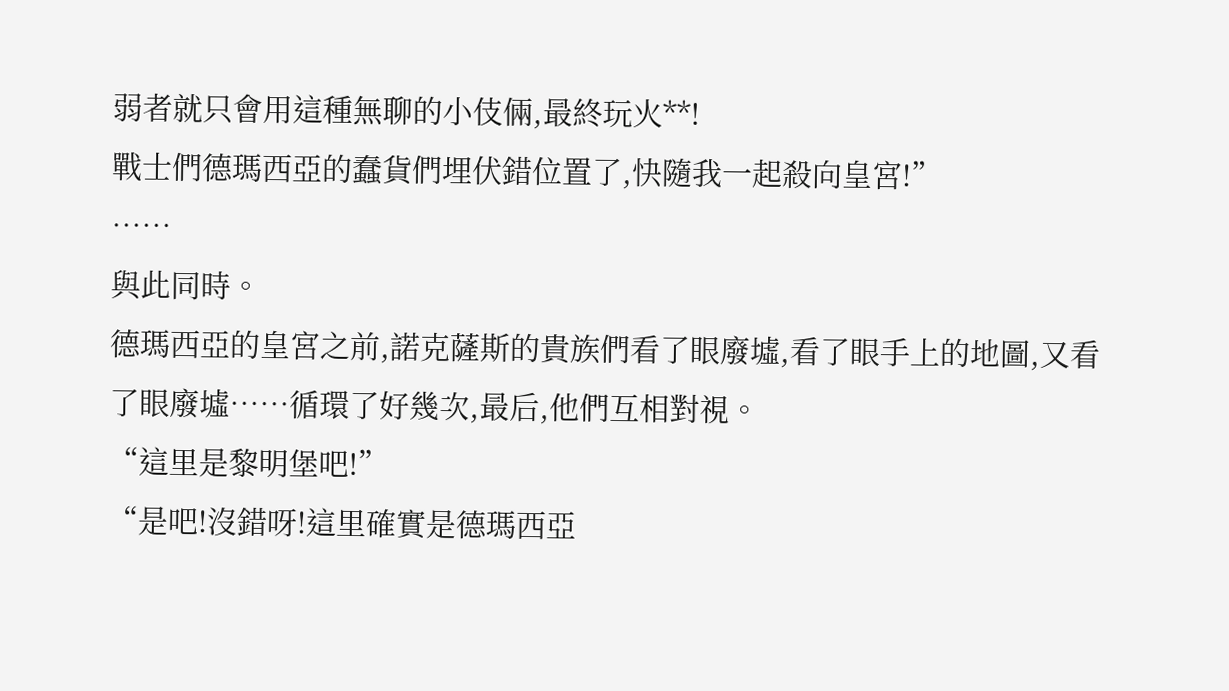弱者就只會用這種無聊的小伎倆,最終玩火**!
戰士們德瑪西亞的蠢貨們埋伏錯位置了,快隨我一起殺向皇宮!”
……
與此同時。
德瑪西亞的皇宮之前,諾克薩斯的貴族們看了眼廢墟,看了眼手上的地圖,又看了眼廢墟……循環了好幾次,最后,他們互相對視。
“這里是黎明堡吧!”
“是吧!沒錯呀!這里確實是德瑪西亞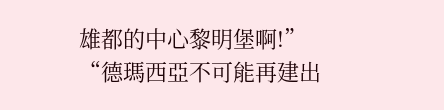雄都的中心黎明堡啊!”
“德瑪西亞不可能再建出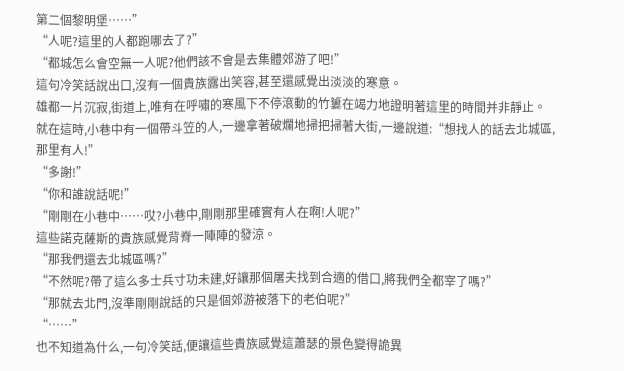第二個黎明堡……”
“人呢?這里的人都跑哪去了?”
“都城怎么會空無一人呢?他們該不會是去集體郊游了吧!”
這句冷笑話說出口,沒有一個貴族露出笑容,甚至還感覺出淡淡的寒意。
雄都一片沉寂,街道上,唯有在呼嘯的寒風下不停滾動的竹簍在竭力地證明著這里的時間并非靜止。
就在這時,小巷中有一個帶斗笠的人,一邊拿著破爛地掃把掃著大街,一邊說道:“想找人的話去北城區,那里有人!”
“多謝!”
“你和誰說話呢!”
“剛剛在小巷中……哎?小巷中,剛剛那里確實有人在啊!人呢?”
這些諾克薩斯的貴族感覺背脊一陣陣的發涼。
“那我們還去北城區嗎?”
“不然呢?帶了這么多士兵寸功未建,好讓那個屠夫找到合適的借口,將我們全都宰了嗎?”
“那就去北門,沒準剛剛說話的只是個郊游被落下的老伯呢?”
“……”
也不知道為什么,一句冷笑話,便讓這些貴族感覺這蕭瑟的景色變得詭異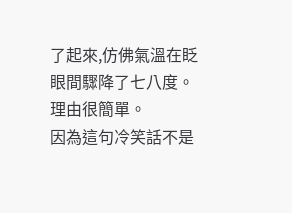了起來,仿佛氣溫在眨眼間驟降了七八度。
理由很簡單。
因為這句冷笑話不是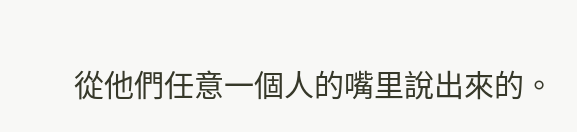從他們任意一個人的嘴里說出來的。